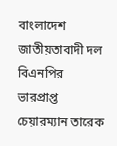বাংলাদেশ জাতীয়তাবাদী দল বিএনপির ভারপ্রাপ্ত চেয়ারম্যান তারেক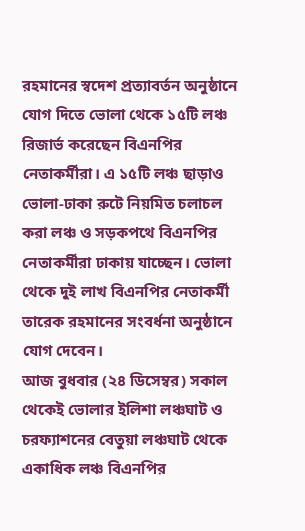রহমানের স্বদেশ প্রত্যাবর্তন অনুষ্ঠানে যোগ দিতে ভোলা থেকে ১৫টি লঞ্চ রিজার্ভ করেছেন বিএনপির নেতাকর্মীরা। এ ১৫টি লঞ্চ ছাড়াও ভোলা-ঢাকা রুটে নিয়মিত চলাচল করা লঞ্চ ও সড়কপথে বিএনপির নেতাকর্মীরা ঢাকায় যাচ্ছেন। ভোলা থেকে দুই লাখ বিএনপির নেতাকর্মী তারেক রহমানের সংবর্ধনা অনুষ্ঠানে যোগ দেবেন।
আজ বুধবার (২৪ ডিসেম্বর) সকাল থেকেই ভোলার ইলিশা লঞ্চঘাট ও চরফ্যাশনের বেতুয়া লঞ্চঘাট থেকে একাধিক লঞ্চ বিএনপির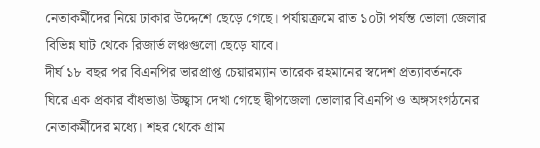নেতাকর্মীদের নিয়ে ঢাকার উদ্দেশে ছেড়ে গেছে। পর্যায়ক্রমে রাত ১০টা পর্যন্ত ভোলা জেলার বিভিন্ন ঘাট থেকে রিজার্ভ লঞ্চগুলো ছেড়ে যাবে।
দীর্ঘ ১৮ বছর পর বিএনপির ভারপ্রাপ্ত চেয়ারম্যান তারেক রহমানের স্বদেশ প্রত্যাবর্তনকে ঘিরে এক প্রকার বাঁধভাঙা উচ্ছ্বাস দেখা গেছে দ্বীপজেলা ভোলার বিএনপি ও অঙ্গসংগঠনের নেতাকর্মীদের মধ্যে। শহর থেকে গ্রাম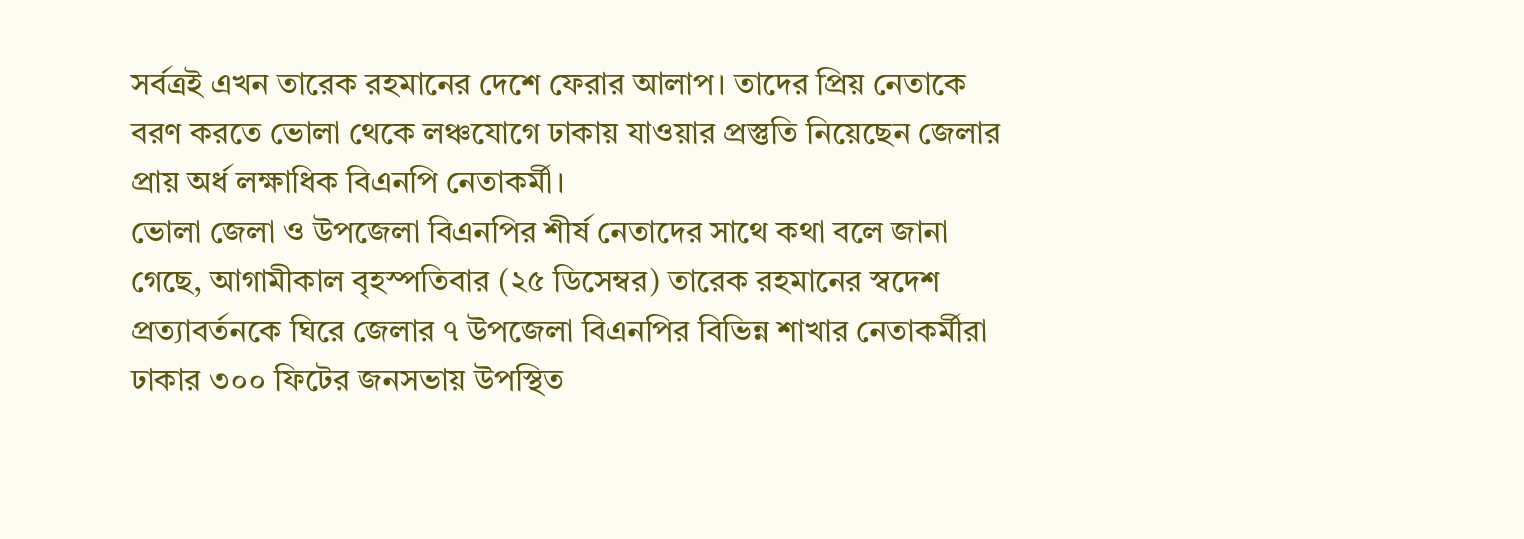সর্বত্রই এখন তারেক রহমানের দেশে ফেরার আলাপ। তাদের প্রিয় নেতাকে বরণ করতে ভোলা থেকে লঞ্চযোগে ঢাকায় যাওয়ার প্রস্তুতি নিয়েছেন জেলার প্রায় অর্ধ লক্ষাধিক বিএনপি নেতাকর্মী।
ভোলা জেলা ও উপজেলা বিএনপির শীর্ষ নেতাদের সাথে কথা বলে জানা গেছে, আগামীকাল বৃহস্পতিবার (২৫ ডিসেম্বর) তারেক রহমানের স্বদেশ প্রত্যাবর্তনকে ঘিরে জেলার ৭ উপজেলা বিএনপির বিভিন্ন শাখার নেতাকর্মীরা ঢাকার ৩০০ ফিটের জনসভায় উপস্থিত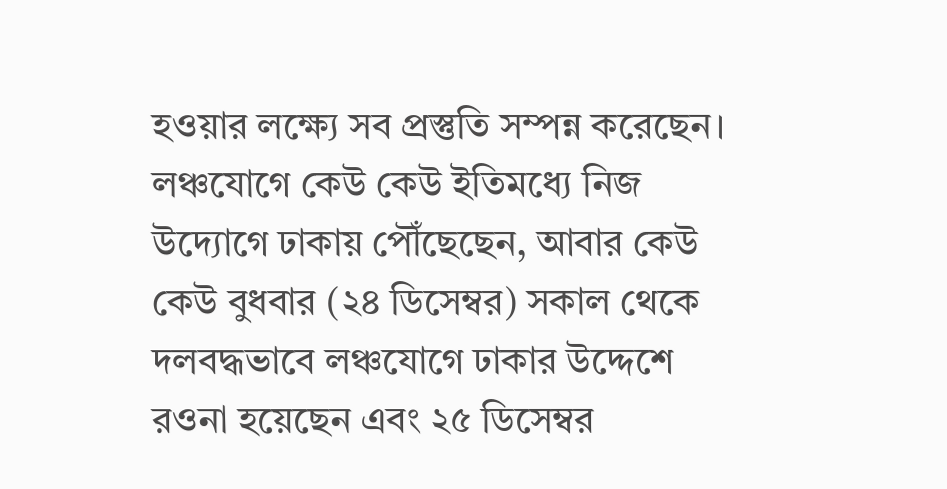হওয়ার লক্ষ্যে সব প্রস্তুতি সম্পন্ন করেছেন। লঞ্চযোগে কেউ কেউ ইতিমধ্যে নিজ উদ্যোগে ঢাকায় পৌঁছেছেন, আবার কেউ কেউ বুধবার (২৪ ডিসেম্বর) সকাল থেকে দলবদ্ধভাবে লঞ্চযোগে ঢাকার উদ্দেশে রওনা হয়েছেন এবং ২৫ ডিসেম্বর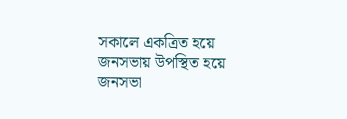সকালে একত্রিত হয়ে জনসভায় উপস্থিত হয়ে জনসভা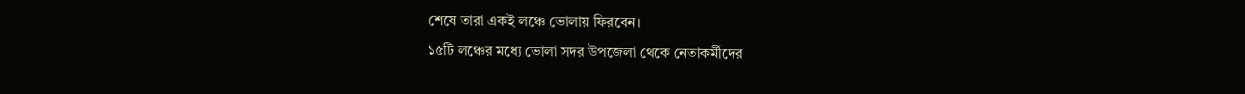শেষে তারা একই লঞ্চে ভোলায় ফিরবেন।
১৫টি লঞ্চের মধ্যে ভোলা সদর উপজেলা থেকে নেতাকর্মীদের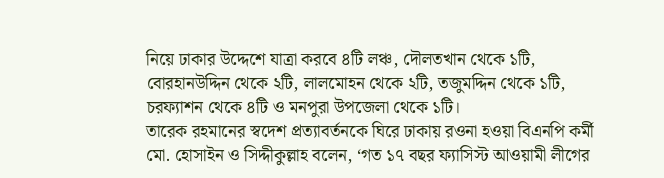নিয়ে ঢাকার উদ্দেশে যাত্রা করবে ৪টি লঞ্চ, দৌলতখান থেকে ১টি, বোরহানউদ্দিন থেকে ২টি, লালমোহন থেকে ২টি, তজুমদ্দিন থেকে ১টি, চরফ্যাশন থেকে ৪টি ও মনপুরা উপজেলা থেকে ১টি।
তারেক রহমানের স্বদেশ প্রত্যাবর্তনকে ঘিরে ঢাকায় রওনা হওয়া বিএনপি কর্মী মো. হোসাইন ও সিদ্দীকুল্লাহ বলেন, ‘গত ১৭ বছর ফ্যাসিস্ট আওয়ামী লীগের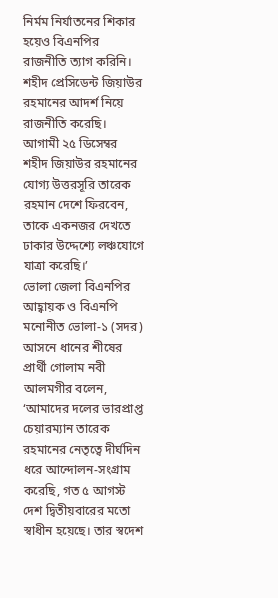নির্মম নির্যাতনের শিকার হয়েও বিএনপির রাজনীতি ত্যাগ করিনি।
শহীদ প্রেসিডেন্ট জিয়াউর রহমানের আদর্শ নিয়ে রাজনীতি করেছি। আগামী ২৫ ডিসেম্বর শহীদ জিয়াউর রহমানের যোগ্য উত্তরসূরি তারেক রহমান দেশে ফিরবেন, তাকে একনজর দেখতে ঢাকার উদ্দেশ্যে লঞ্চযোগে যাত্রা করেছি।’
ভোলা জেলা বিএনপির আহ্বায়ক ও বিএনপি মনোনীত ভোলা-১ (সদর) আসনে ধানের শীষের প্রার্থী গোলাম নবী আলমগীর বলেন, ‘আমাদের দলের ভারপ্রাপ্ত চেয়ারম্যান তারেক রহমানের নেতৃত্বে দীর্ঘদিন ধরে আন্দোলন-সংগ্রাম করেছি, গত ৫ আগস্ট দেশ দ্বিতীয়বারের মতো স্বাধীন হয়েছে। তার স্বদেশ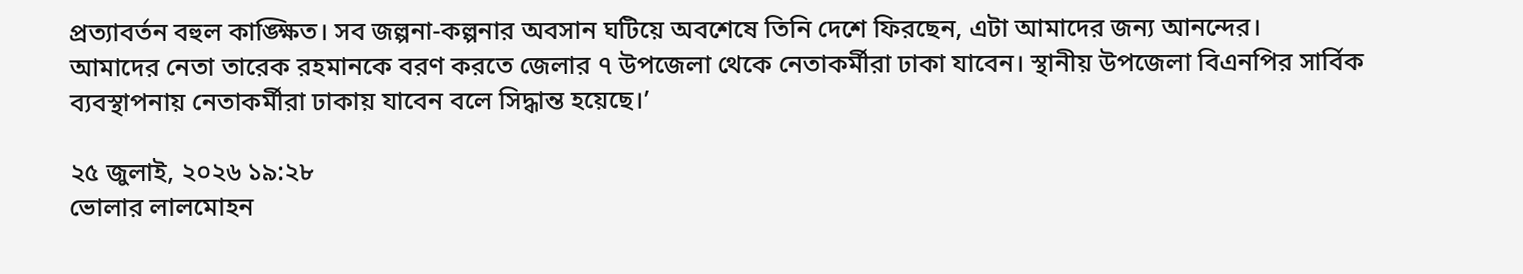প্রত্যাবর্তন বহুল কাঙ্ক্ষিত। সব জল্পনা-কল্পনার অবসান ঘটিয়ে অবশেষে তিনি দেশে ফিরছেন, এটা আমাদের জন্য আনন্দের।
আমাদের নেতা তারেক রহমানকে বরণ করতে জেলার ৭ উপজেলা থেকে নেতাকর্মীরা ঢাকা যাবেন। স্থানীয় উপজেলা বিএনপির সার্বিক ব্যবস্থাপনায় নেতাকর্মীরা ঢাকায় যাবেন বলে সিদ্ধান্ত হয়েছে।’

২৫ জুলাই, ২০২৬ ১৯:২৮
ভোলার লালমোহন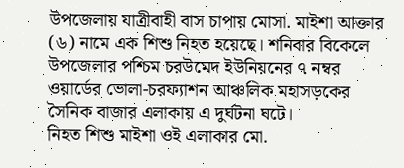উপজেলায় যাত্রীবাহী বাস চাপায় মোসা. মাইশা আক্তার (৬) নামে এক শিশু নিহত হয়েছে। শনিবার বিকেলে উপজেলার পশ্চিম চরউমেদ ইউনিয়নের ৭ নম্বর ওয়ার্ডের ভোলা-চরফ্যাশন আঞ্চলিক মহাসড়কের সৈনিক বাজার এলাকায় এ দুর্ঘটনা ঘটে।
নিহত শিশু মাইশা ওই এলাকার মো.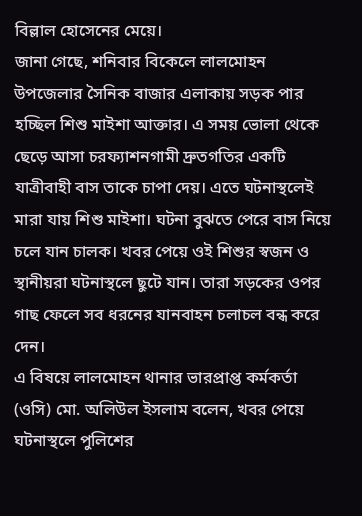বিল্লাল হোসেনের মেয়ে।
জানা গেছে, শনিবার বিকেলে লালমোহন উপজেলার সৈনিক বাজার এলাকায় সড়ক পার হচ্ছিল শিশু মাইশা আক্তার। এ সময় ভোলা থেকে ছেড়ে আসা চরফ্যাশনগামী দ্রুতগতির একটি যাত্রীবাহী বাস তাকে চাপা দেয়। এতে ঘটনাস্থলেই মারা যায় শিশু মাইশা। ঘটনা বুঝতে পেরে বাস নিয়ে চলে যান চালক। খবর পেয়ে ওই শিশুর স্বজন ও স্থানীয়রা ঘটনাস্থলে ছুটে যান। তারা সড়কের ওপর গাছ ফেলে সব ধরনের যানবাহন চলাচল বন্ধ করে দেন।
এ বিষয়ে লালমোহন থানার ভারপ্রাপ্ত কর্মকর্তা (ওসি) মো. অলিউল ইসলাম বলেন, খবর পেয়ে ঘটনাস্থলে পুলিশের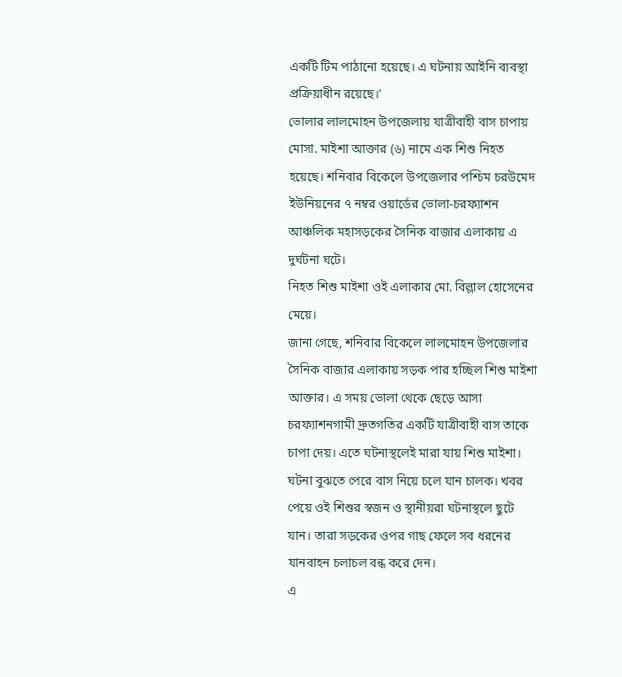একটি টিম পাঠানো হয়েছে। এ ঘটনায় আইনি ব্যবস্থা প্রক্রিয়াধীন রয়েছে।’
ভোলার লালমোহন উপজেলায় যাত্রীবাহী বাস চাপায় মোসা. মাইশা আক্তার (৬) নামে এক শিশু নিহত হয়েছে। শনিবার বিকেলে উপজেলার পশ্চিম চরউমেদ ইউনিয়নের ৭ নম্বর ওয়ার্ডের ভোলা-চরফ্যাশন আঞ্চলিক মহাসড়কের সৈনিক বাজার এলাকায় এ দুর্ঘটনা ঘটে।
নিহত শিশু মাইশা ওই এলাকার মো. বিল্লাল হোসেনের মেয়ে।
জানা গেছে, শনিবার বিকেলে লালমোহন উপজেলার সৈনিক বাজার এলাকায় সড়ক পার হচ্ছিল শিশু মাইশা আক্তার। এ সময় ভোলা থেকে ছেড়ে আসা চরফ্যাশনগামী দ্রুতগতির একটি যাত্রীবাহী বাস তাকে চাপা দেয়। এতে ঘটনাস্থলেই মারা যায় শিশু মাইশা। ঘটনা বুঝতে পেরে বাস নিয়ে চলে যান চালক। খবর পেয়ে ওই শিশুর স্বজন ও স্থানীয়রা ঘটনাস্থলে ছুটে যান। তারা সড়কের ওপর গাছ ফেলে সব ধরনের যানবাহন চলাচল বন্ধ করে দেন।
এ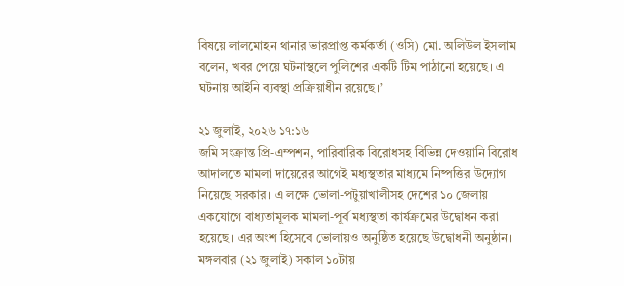বিষয়ে লালমোহন থানার ভারপ্রাপ্ত কর্মকর্তা (ওসি) মো. অলিউল ইসলাম বলেন, খবর পেয়ে ঘটনাস্থলে পুলিশের একটি টিম পাঠানো হয়েছে। এ ঘটনায় আইনি ব্যবস্থা প্রক্রিয়াধীন রয়েছে।’

২১ জুলাই, ২০২৬ ১৭:১৬
জমি সংক্রান্ত প্রি-এম্পশন, পারিবারিক বিরোধসহ বিভিন্ন দেওয়ানি বিরোধ আদালতে মামলা দায়েরের আগেই মধ্যস্থতার মাধ্যমে নিষ্পত্তির উদ্যোগ নিয়েছে সরকার। এ লক্ষে ভোলা-পটুয়াখালীসহ দেশের ১০ জেলায় একযোগে বাধ্যতামূলক মামলা-পূর্ব মধ্যস্থতা কার্যক্রমের উদ্বোধন করা হয়েছে। এর অংশ হিসেবে ভোলায়ও অনুষ্ঠিত হয়েছে উদ্বোধনী অনুষ্ঠান।
মঙ্গলবার (২১ জুলাই) সকাল ১০টায়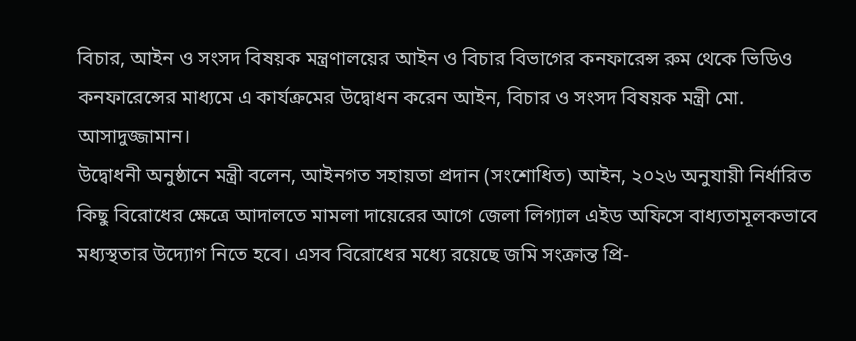বিচার, আইন ও সংসদ বিষয়ক মন্ত্রণালয়ের আইন ও বিচার বিভাগের কনফারেন্স রুম থেকে ভিডিও কনফারেন্সের মাধ্যমে এ কার্যক্রমের উদ্বোধন করেন আইন, বিচার ও সংসদ বিষয়ক মন্ত্রী মো. আসাদুজ্জামান।
উদ্বোধনী অনুষ্ঠানে মন্ত্রী বলেন, আইনগত সহায়তা প্রদান (সংশোধিত) আইন, ২০২৬ অনুযায়ী নির্ধারিত কিছু বিরোধের ক্ষেত্রে আদালতে মামলা দায়েরের আগে জেলা লিগ্যাল এইড অফিসে বাধ্যতামূলকভাবে মধ্যস্থতার উদ্যোগ নিতে হবে। এসব বিরোধের মধ্যে রয়েছে জমি সংক্রান্ত প্রি-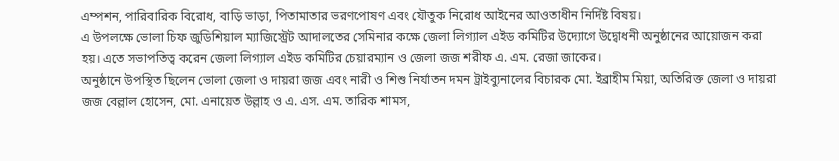এম্পশন, পারিবারিক বিরোধ, বাড়ি ভাড়া, পিতামাতার ভরণপোষণ এবং যৌতুক নিরোধ আইনের আওতাধীন নির্দিষ্ট বিষয়।
এ উপলক্ষে ভোলা চিফ জুডিশিয়াল ম্যাজিস্ট্রেট আদালতের সেমিনার কক্ষে জেলা লিগ্যাল এইড কমিটির উদ্যোগে উদ্বোধনী অনুষ্ঠানের আয়োজন করা হয়। এতে সভাপতিত্ব করেন জেলা লিগ্যাল এইড কমিটির চেয়ারম্যান ও জেলা জজ শরীফ এ. এম. রেজা জাকের।
অনুষ্ঠানে উপস্থিত ছিলেন ভোলা জেলা ও দায়রা জজ এবং নারী ও শিশু নির্যাতন দমন ট্রাইব্যুনালের বিচারক মো. ইব্রাহীম মিয়া, অতিরিক্ত জেলা ও দায়রা জজ বেল্লাল হোসেন, মো. এনায়েত উল্লাহ ও এ. এস. এম. তারিক শামস,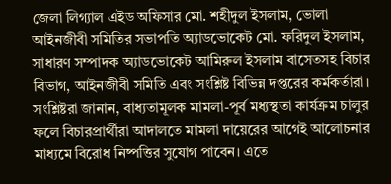জেলা লিগ্যাল এইড অফিসার মো. শহীদুল ইসলাম, ভোলা আইনজীবী সমিতির সভাপতি অ্যাডভোকেট মো. ফরিদুল ইসলাম, সাধারণ সম্পাদক অ্যাডভোকেট আমিরুল ইসলাম বাসেতসহ বিচার বিভাগ, আইনজীবী সমিতি এবং সংশ্লিষ্ট বিভিন্ন দপ্তরের কর্মকর্তারা।
সংশ্লিষ্টরা জানান, বাধ্যতামূলক মামলা-পূর্ব মধ্যস্থতা কার্যক্রম চালুর ফলে বিচারপ্রার্থীরা আদালতে মামলা দায়েরের আগেই আলোচনার মাধ্যমে বিরোধ নিষ্পত্তির সুযোগ পাবেন। এতে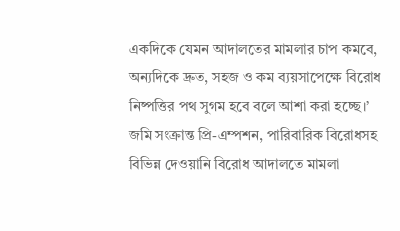একদিকে যেমন আদালতের মামলার চাপ কমবে, অন্যদিকে দ্রুত, সহজ ও কম ব্যয়সাপেক্ষে বিরোধ নিষ্পত্তির পথ সুগম হবে বলে আশা করা হচ্ছে।’
জমি সংক্রান্ত প্রি-এম্পশন, পারিবারিক বিরোধসহ বিভিন্ন দেওয়ানি বিরোধ আদালতে মামলা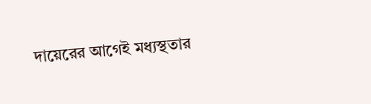দায়েরের আগেই মধ্যস্থতার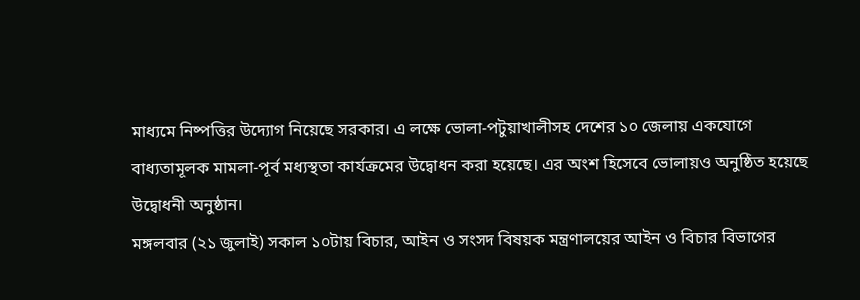মাধ্যমে নিষ্পত্তির উদ্যোগ নিয়েছে সরকার। এ লক্ষে ভোলা-পটুয়াখালীসহ দেশের ১০ জেলায় একযোগে বাধ্যতামূলক মামলা-পূর্ব মধ্যস্থতা কার্যক্রমের উদ্বোধন করা হয়েছে। এর অংশ হিসেবে ভোলায়ও অনুষ্ঠিত হয়েছে উদ্বোধনী অনুষ্ঠান।
মঙ্গলবার (২১ জুলাই) সকাল ১০টায় বিচার, আইন ও সংসদ বিষয়ক মন্ত্রণালয়ের আইন ও বিচার বিভাগের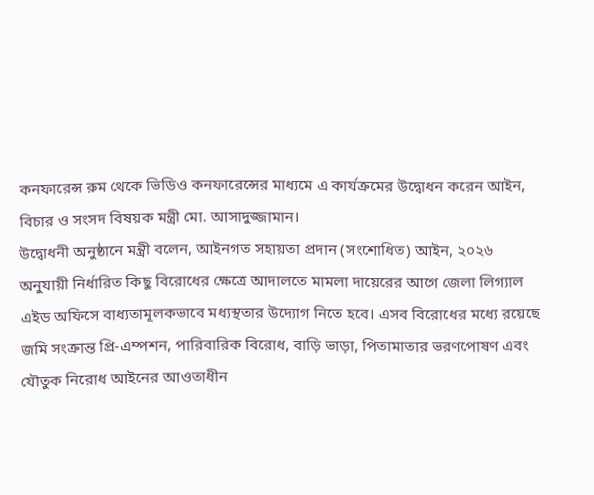কনফারেন্স রুম থেকে ভিডিও কনফারেন্সের মাধ্যমে এ কার্যক্রমের উদ্বোধন করেন আইন, বিচার ও সংসদ বিষয়ক মন্ত্রী মো. আসাদুজ্জামান।
উদ্বোধনী অনুষ্ঠানে মন্ত্রী বলেন, আইনগত সহায়তা প্রদান (সংশোধিত) আইন, ২০২৬ অনুযায়ী নির্ধারিত কিছু বিরোধের ক্ষেত্রে আদালতে মামলা দায়েরের আগে জেলা লিগ্যাল এইড অফিসে বাধ্যতামূলকভাবে মধ্যস্থতার উদ্যোগ নিতে হবে। এসব বিরোধের মধ্যে রয়েছে জমি সংক্রান্ত প্রি-এম্পশন, পারিবারিক বিরোধ, বাড়ি ভাড়া, পিতামাতার ভরণপোষণ এবং যৌতুক নিরোধ আইনের আওতাধীন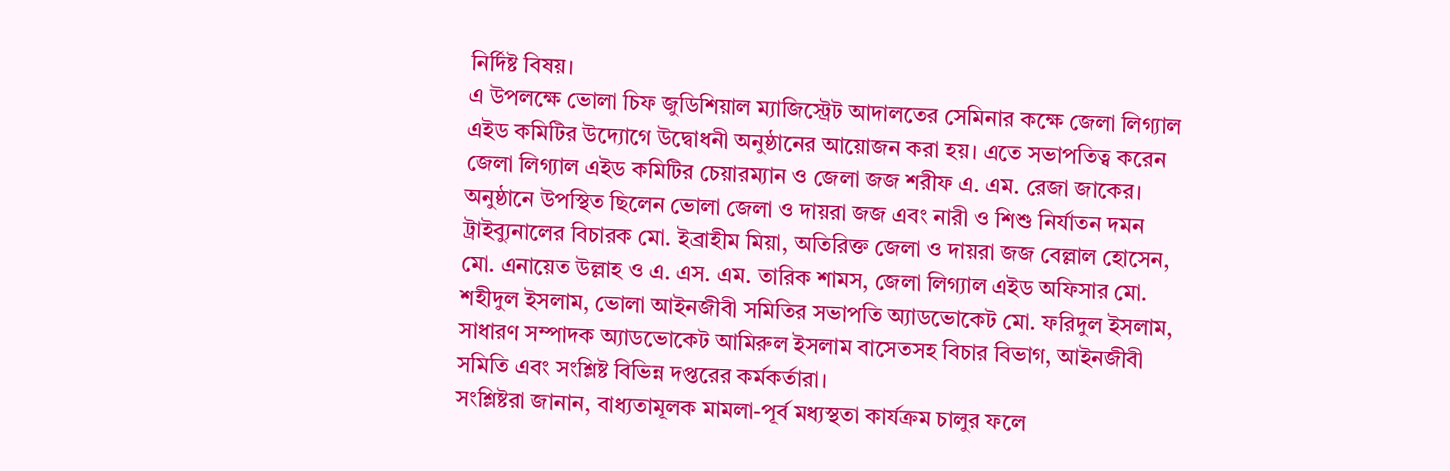নির্দিষ্ট বিষয়।
এ উপলক্ষে ভোলা চিফ জুডিশিয়াল ম্যাজিস্ট্রেট আদালতের সেমিনার কক্ষে জেলা লিগ্যাল এইড কমিটির উদ্যোগে উদ্বোধনী অনুষ্ঠানের আয়োজন করা হয়। এতে সভাপতিত্ব করেন জেলা লিগ্যাল এইড কমিটির চেয়ারম্যান ও জেলা জজ শরীফ এ. এম. রেজা জাকের।
অনুষ্ঠানে উপস্থিত ছিলেন ভোলা জেলা ও দায়রা জজ এবং নারী ও শিশু নির্যাতন দমন ট্রাইব্যুনালের বিচারক মো. ইব্রাহীম মিয়া, অতিরিক্ত জেলা ও দায়রা জজ বেল্লাল হোসেন, মো. এনায়েত উল্লাহ ও এ. এস. এম. তারিক শামস, জেলা লিগ্যাল এইড অফিসার মো. শহীদুল ইসলাম, ভোলা আইনজীবী সমিতির সভাপতি অ্যাডভোকেট মো. ফরিদুল ইসলাম, সাধারণ সম্পাদক অ্যাডভোকেট আমিরুল ইসলাম বাসেতসহ বিচার বিভাগ, আইনজীবী সমিতি এবং সংশ্লিষ্ট বিভিন্ন দপ্তরের কর্মকর্তারা।
সংশ্লিষ্টরা জানান, বাধ্যতামূলক মামলা-পূর্ব মধ্যস্থতা কার্যক্রম চালুর ফলে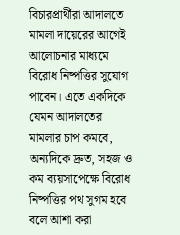বিচারপ্রার্থীরা আদালতে মামলা দায়েরের আগেই আলোচনার মাধ্যমে বিরোধ নিষ্পত্তির সুযোগ পাবেন। এতে একদিকে যেমন আদালতের মামলার চাপ কমবে, অন্যদিকে দ্রুত, সহজ ও কম ব্যয়সাপেক্ষে বিরোধ নিষ্পত্তির পথ সুগম হবে বলে আশা করা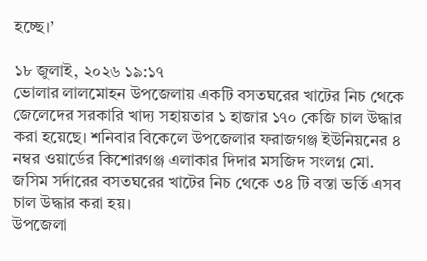হচ্ছে।’

১৮ জুলাই, ২০২৬ ১৯:১৭
ভোলার লালমোহন উপজেলায় একটি বসতঘরের খাটের নিচ থেকে জেলেদের সরকারি খাদ্য সহায়তার ১ হাজার ১৭০ কেজি চাল উদ্ধার করা হয়েছে। শনিবার বিকেলে উপজেলার ফরাজগঞ্জ ইউনিয়নের ৪ নম্বর ওয়ার্ডের কিশোরগঞ্জ এলাকার দিদার মসজিদ সংলগ্ন মো. জসিম সর্দারের বসতঘরের খাটের নিচ থেকে ৩৪ টি বস্তা ভর্তি এসব চাল উদ্ধার করা হয়।
উপজেলা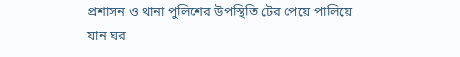প্রশাসন ও থানা পুলিশের উপস্থিতি টের পেয়ে পালিয়ে যান ঘর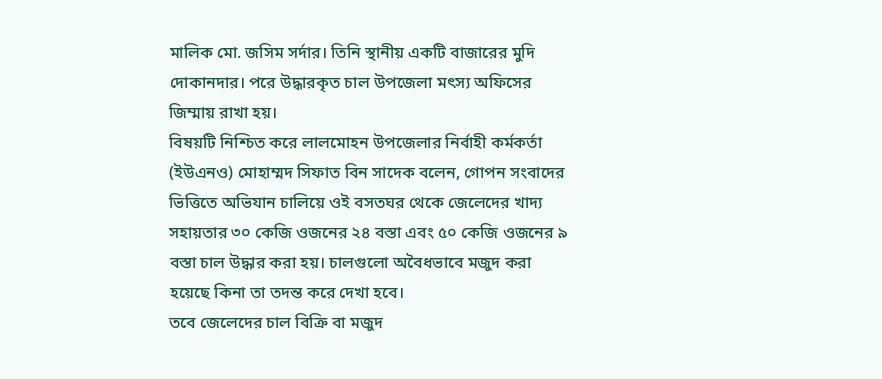মালিক মো. জসিম সর্দার। তিনি স্থানীয় একটি বাজারের মুদি দোকানদার। পরে উদ্ধারকৃত চাল উপজেলা মৎস্য অফিসের জিম্মায় রাখা হয়।
বিষয়টি নিশ্চিত করে লালমোহন উপজেলার নির্বাহী কর্মকর্তা (ইউএনও) মোহাম্মদ সিফাত বিন সাদেক বলেন, গোপন সংবাদের ভিত্তিতে অভিযান চালিয়ে ওই বসতঘর থেকে জেলেদের খাদ্য সহায়তার ৩০ কেজি ওজনের ২৪ বস্তা এবং ৫০ কেজি ওজনের ৯ বস্তা চাল উদ্ধার করা হয়। চালগুলো অবৈধভাবে মজুদ করা হয়েছে কিনা তা তদন্ত করে দেখা হবে।
তবে জেলেদের চাল বিক্রি বা মজুদ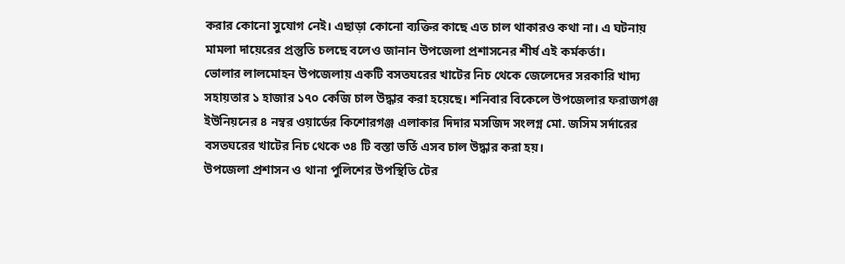করার কোনো সুযোগ নেই। এছাড়া কোনো ব্যক্তির কাছে এত চাল থাকারও কথা না। এ ঘটনায় মামলা দায়েরের প্রস্তুতি চলছে বলেও জানান উপজেলা প্রশাসনের শীর্ষ এই কর্মকর্তা।
ভোলার লালমোহন উপজেলায় একটি বসতঘরের খাটের নিচ থেকে জেলেদের সরকারি খাদ্য সহায়তার ১ হাজার ১৭০ কেজি চাল উদ্ধার করা হয়েছে। শনিবার বিকেলে উপজেলার ফরাজগঞ্জ ইউনিয়নের ৪ নম্বর ওয়ার্ডের কিশোরগঞ্জ এলাকার দিদার মসজিদ সংলগ্ন মো. জসিম সর্দারের বসতঘরের খাটের নিচ থেকে ৩৪ টি বস্তা ভর্তি এসব চাল উদ্ধার করা হয়।
উপজেলা প্রশাসন ও থানা পুলিশের উপস্থিতি টের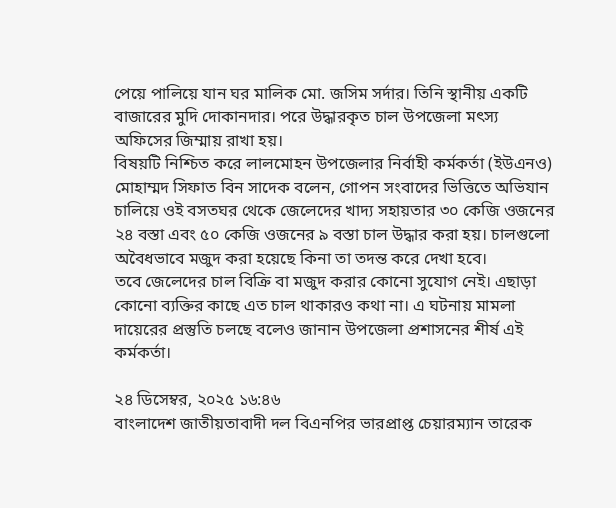পেয়ে পালিয়ে যান ঘর মালিক মো. জসিম সর্দার। তিনি স্থানীয় একটি বাজারের মুদি দোকানদার। পরে উদ্ধারকৃত চাল উপজেলা মৎস্য অফিসের জিম্মায় রাখা হয়।
বিষয়টি নিশ্চিত করে লালমোহন উপজেলার নির্বাহী কর্মকর্তা (ইউএনও) মোহাম্মদ সিফাত বিন সাদেক বলেন, গোপন সংবাদের ভিত্তিতে অভিযান চালিয়ে ওই বসতঘর থেকে জেলেদের খাদ্য সহায়তার ৩০ কেজি ওজনের ২৪ বস্তা এবং ৫০ কেজি ওজনের ৯ বস্তা চাল উদ্ধার করা হয়। চালগুলো অবৈধভাবে মজুদ করা হয়েছে কিনা তা তদন্ত করে দেখা হবে।
তবে জেলেদের চাল বিক্রি বা মজুদ করার কোনো সুযোগ নেই। এছাড়া কোনো ব্যক্তির কাছে এত চাল থাকারও কথা না। এ ঘটনায় মামলা দায়েরের প্রস্তুতি চলছে বলেও জানান উপজেলা প্রশাসনের শীর্ষ এই কর্মকর্তা।

২৪ ডিসেম্বর, ২০২৫ ১৬:৪৬
বাংলাদেশ জাতীয়তাবাদী দল বিএনপির ভারপ্রাপ্ত চেয়ারম্যান তারেক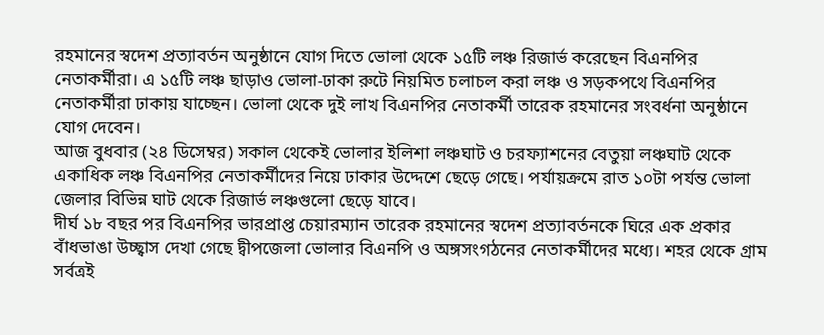রহমানের স্বদেশ প্রত্যাবর্তন অনুষ্ঠানে যোগ দিতে ভোলা থেকে ১৫টি লঞ্চ রিজার্ভ করেছেন বিএনপির নেতাকর্মীরা। এ ১৫টি লঞ্চ ছাড়াও ভোলা-ঢাকা রুটে নিয়মিত চলাচল করা লঞ্চ ও সড়কপথে বিএনপির নেতাকর্মীরা ঢাকায় যাচ্ছেন। ভোলা থেকে দুই লাখ বিএনপির নেতাকর্মী তারেক রহমানের সংবর্ধনা অনুষ্ঠানে যোগ দেবেন।
আজ বুধবার (২৪ ডিসেম্বর) সকাল থেকেই ভোলার ইলিশা লঞ্চঘাট ও চরফ্যাশনের বেতুয়া লঞ্চঘাট থেকে একাধিক লঞ্চ বিএনপির নেতাকর্মীদের নিয়ে ঢাকার উদ্দেশে ছেড়ে গেছে। পর্যায়ক্রমে রাত ১০টা পর্যন্ত ভোলা জেলার বিভিন্ন ঘাট থেকে রিজার্ভ লঞ্চগুলো ছেড়ে যাবে।
দীর্ঘ ১৮ বছর পর বিএনপির ভারপ্রাপ্ত চেয়ারম্যান তারেক রহমানের স্বদেশ প্রত্যাবর্তনকে ঘিরে এক প্রকার বাঁধভাঙা উচ্ছ্বাস দেখা গেছে দ্বীপজেলা ভোলার বিএনপি ও অঙ্গসংগঠনের নেতাকর্মীদের মধ্যে। শহর থেকে গ্রাম সর্বত্রই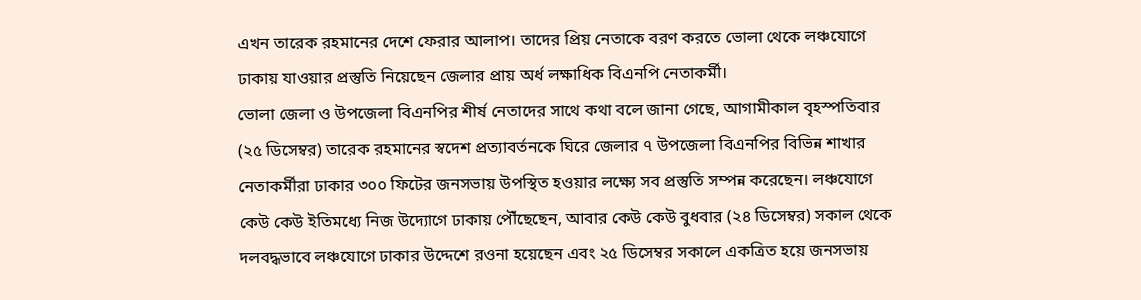এখন তারেক রহমানের দেশে ফেরার আলাপ। তাদের প্রিয় নেতাকে বরণ করতে ভোলা থেকে লঞ্চযোগে ঢাকায় যাওয়ার প্রস্তুতি নিয়েছেন জেলার প্রায় অর্ধ লক্ষাধিক বিএনপি নেতাকর্মী।
ভোলা জেলা ও উপজেলা বিএনপির শীর্ষ নেতাদের সাথে কথা বলে জানা গেছে, আগামীকাল বৃহস্পতিবার (২৫ ডিসেম্বর) তারেক রহমানের স্বদেশ প্রত্যাবর্তনকে ঘিরে জেলার ৭ উপজেলা বিএনপির বিভিন্ন শাখার নেতাকর্মীরা ঢাকার ৩০০ ফিটের জনসভায় উপস্থিত হওয়ার লক্ষ্যে সব প্রস্তুতি সম্পন্ন করেছেন। লঞ্চযোগে কেউ কেউ ইতিমধ্যে নিজ উদ্যোগে ঢাকায় পৌঁছেছেন, আবার কেউ কেউ বুধবার (২৪ ডিসেম্বর) সকাল থেকে দলবদ্ধভাবে লঞ্চযোগে ঢাকার উদ্দেশে রওনা হয়েছেন এবং ২৫ ডিসেম্বর সকালে একত্রিত হয়ে জনসভায়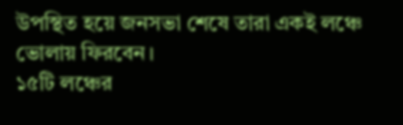উপস্থিত হয়ে জনসভা শেষে তারা একই লঞ্চে ভোলায় ফিরবেন।
১৫টি লঞ্চের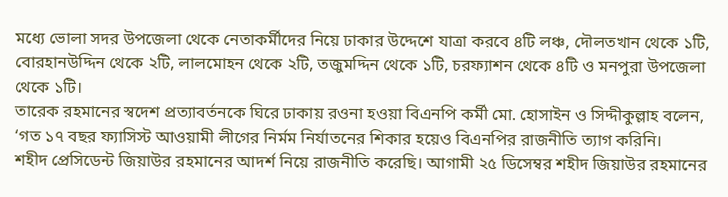মধ্যে ভোলা সদর উপজেলা থেকে নেতাকর্মীদের নিয়ে ঢাকার উদ্দেশে যাত্রা করবে ৪টি লঞ্চ, দৌলতখান থেকে ১টি, বোরহানউদ্দিন থেকে ২টি, লালমোহন থেকে ২টি, তজুমদ্দিন থেকে ১টি, চরফ্যাশন থেকে ৪টি ও মনপুরা উপজেলা থেকে ১টি।
তারেক রহমানের স্বদেশ প্রত্যাবর্তনকে ঘিরে ঢাকায় রওনা হওয়া বিএনপি কর্মী মো. হোসাইন ও সিদ্দীকুল্লাহ বলেন, ‘গত ১৭ বছর ফ্যাসিস্ট আওয়ামী লীগের নির্মম নির্যাতনের শিকার হয়েও বিএনপির রাজনীতি ত্যাগ করিনি।
শহীদ প্রেসিডেন্ট জিয়াউর রহমানের আদর্শ নিয়ে রাজনীতি করেছি। আগামী ২৫ ডিসেম্বর শহীদ জিয়াউর রহমানের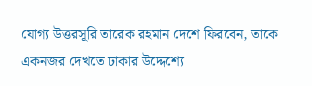যোগ্য উত্তরসূরি তারেক রহমান দেশে ফিরবেন, তাকে একনজর দেখতে ঢাকার উদ্দেশ্যে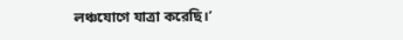লঞ্চযোগে যাত্রা করেছি।’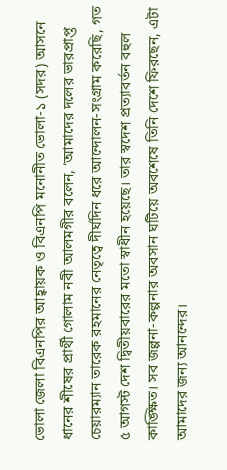ভোলা জেলা বিএনপির আহ্বায়ক ও বিএনপি মনোনীত ভোলা-১ (সদর) আসনে ধানের শীষের প্রার্থী গোলাম নবী আলমগীর বলেন, ‘আমাদের দলের ভারপ্রাপ্ত চেয়ারম্যান তারেক রহমানের নেতৃত্বে দীর্ঘদিন ধরে আন্দোলন-সংগ্রাম করেছি, গত ৫ আগস্ট দেশ দ্বিতীয়বারের মতো স্বাধীন হয়েছে। তার স্বদেশ প্রত্যাবর্তন বহুল কাঙ্ক্ষিত। সব জল্পনা-কল্পনার অবসান ঘটিয়ে অবশেষে তিনি দেশে ফিরছেন, এটা আমাদের জন্য আনন্দের।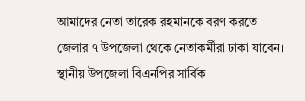আমাদের নেতা তারেক রহমানকে বরণ করতে জেলার ৭ উপজেলা থেকে নেতাকর্মীরা ঢাকা যাবেন। স্থানীয় উপজেলা বিএনপির সার্বিক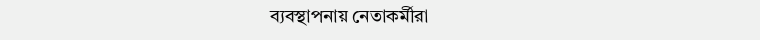ব্যবস্থাপনায় নেতাকর্মীরা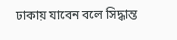ঢাকায় যাবেন বলে সিদ্ধান্ত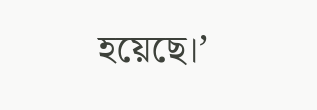হয়েছে।’